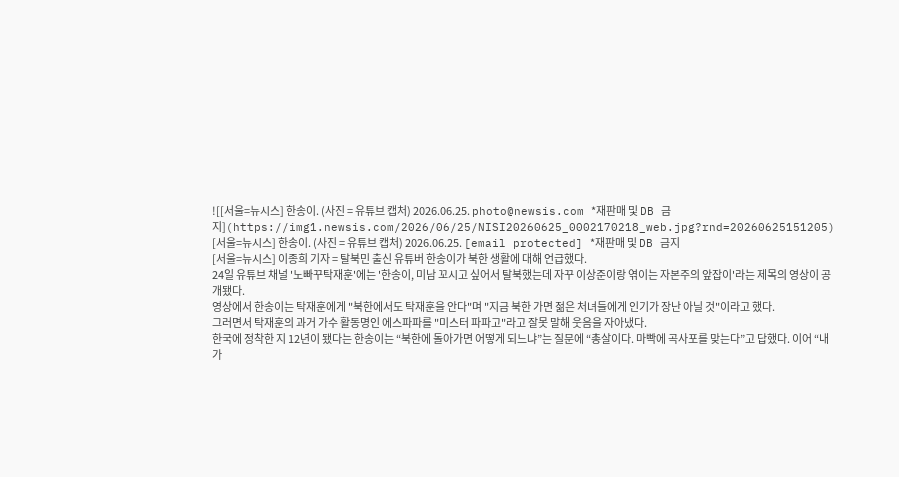![[서울=뉴시스] 한송이. (사진 = 유튜브 캡처) 2026.06.25. photo@newsis.com *재판매 및 DB 금지](https://img1.newsis.com/2026/06/25/NISI20260625_0002170218_web.jpg?rnd=20260625151205)
[서울=뉴시스] 한송이. (사진 = 유튜브 캡처) 2026.06.25. [email protected] *재판매 및 DB 금지
[서울=뉴시스] 이종희 기자 = 탈북민 출신 유튜버 한송이가 북한 생활에 대해 언급했다.
24일 유튜브 채널 '노빠꾸탁재훈'에는 '한송이, 미남 꼬시고 싶어서 탈북했는데 자꾸 이상준이랑 엮이는 자본주의 앞잡이'라는 제목의 영상이 공개됐다.
영상에서 한송이는 탁재훈에게 "북한에서도 탁재훈을 안다"며 "지금 북한 가면 젊은 처녀들에게 인기가 장난 아닐 것"이라고 했다.
그러면서 탁재훈의 과거 가수 활동명인 에스파파를 "미스터 파파고"라고 잘못 말해 웃음을 자아냈다.
한국에 정착한 지 12년이 됐다는 한송이는 “북한에 돌아가면 어떻게 되느냐”는 질문에 “총살이다. 마빡에 곡사포를 맞는다”고 답했다. 이어 “내가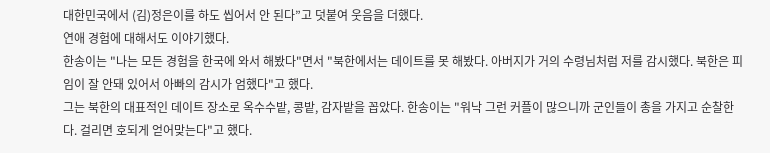대한민국에서 (김)정은이를 하도 씹어서 안 된다”고 덧붙여 웃음을 더했다.
연애 경험에 대해서도 이야기했다.
한송이는 "나는 모든 경험을 한국에 와서 해봤다"면서 "북한에서는 데이트를 못 해봤다. 아버지가 거의 수령님처럼 저를 감시했다. 북한은 피임이 잘 안돼 있어서 아빠의 감시가 엄했다"고 했다.
그는 북한의 대표적인 데이트 장소로 옥수수밭, 콩밭, 감자밭을 꼽았다. 한송이는 "워낙 그런 커플이 많으니까 군인들이 총을 가지고 순찰한다. 걸리면 호되게 얻어맞는다"고 했다.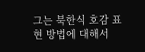그는 북한식 호감 표현 방법에 대해서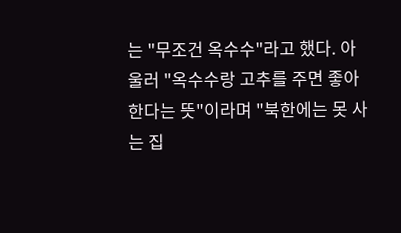는 "무조건 옥수수"라고 했다. 아울러 "옥수수랑 고추를 주면 좋아한다는 뜻"이라며 "북한에는 못 사는 집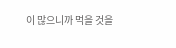이 많으니까 먹을 것을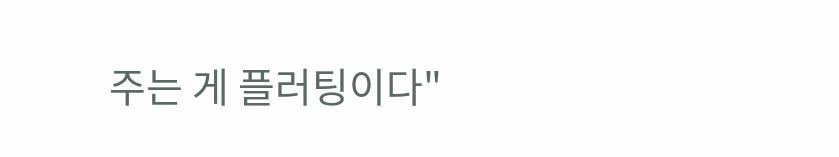주는 게 플러팅이다"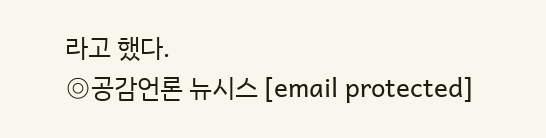라고 했다.
◎공감언론 뉴시스 [email protected]